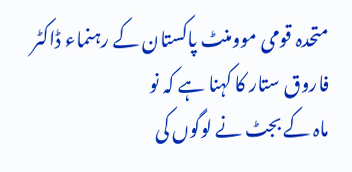متحدہ قومی موومنٹ پاکستان کے رہنماء ڈاکٹر فاروق ستار کا کہنا ہے کہ نو
ماہ کے بجٹ نے لوگوں کی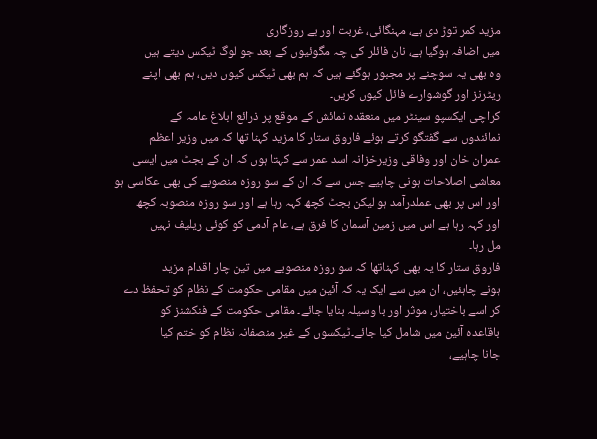مزید کمر توڑ دی ہے، مہنگائی، غربت اور بے روزگاری
میں اضافہ ہوگیا ہے، نان فائلر کی چہ مگوئیوں کے بعد جو لوگ ٹیکس دیتے ہیں
وہ بھی یہ سوچنے پر مجبور ہوگئے ہیں کہ ہم بھی ٹیکس کیوں دیں، ہم بھی اپنے
ریٹرنز اور گوشوارے فائل کیوں کریں۔
کراچی ایکسپو سینٹر میں منعقدہ نمائش کے موقع پر ذرائع ابلاغ عامہ کے
نمائندوں سے گفتگو کرتے ہوئے فاروق ستار کا مزید کہنا تھا کہ میں وزیر اعظم
عمران خان اور وفاقی وزیرخزانہ اسد عمر سے کہتا ہوں کہ ان کے بجٹ میں ایسی
معاشی اصلاحات ہونی چاہیے جس سے کہ ان کے سو روزہ منصوبے کی بھی عکاسی ہو
اور اس پر بھی عملدرآمد ہو لیکن بجٹ کچھ کہہ رہا ہے اور سو روزہ منصوبہ کچھ
اور کہہ رہا ہے اس میں زمین آسمان کا فرق ہے، عام آدمی کو کوئی ریلیف نہیں
مل رہا۔
فاروق ستار کا یہ بھی کہناتھا کہ سو روزہ منصوبے میں تین چار اقدام مزید
ہونے چاہئیں، ان میں سے ایک یہ کہ آئین میں مقامی حکومت کے نظام کو تحفظ دے
کر اسے باختیار، موثر اور با وسیلہ بنایا جائے۔ مقامی حکومت کے فنکشنز کو
باقاعدہ آئین میں شامل کیا جائے۔ٹیکسوں کے غیر منصفانہ نظام کو ختم کیا
جانا چاہیے،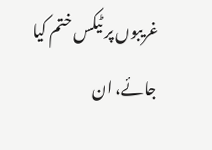غریبوں پر ٹیکس ختم کیا جائے، ان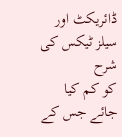ڈائریکٹ اور سیلز ٹیکس کی شرح
کو کم کیا جائے جس کے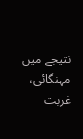نتیجے میں مہنگائی، غربت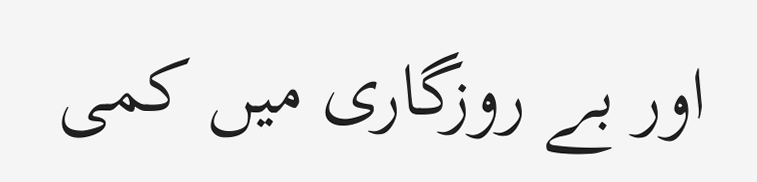اور بے روزگاری میں کمی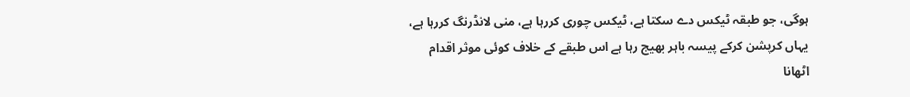ہوگی، جو طبقہ ٹیکس دے سکتا ہے، ٹیکس چوری کررہا ہے، منی لانڈرنگ کررہا ہے،
یہاں کرپشن کرکے پیسہ باہر بھیج رہا ہے اس طبقے کے خلاف کوئی موثر اقدام
اٹھانا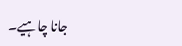جانا چاہیے۔